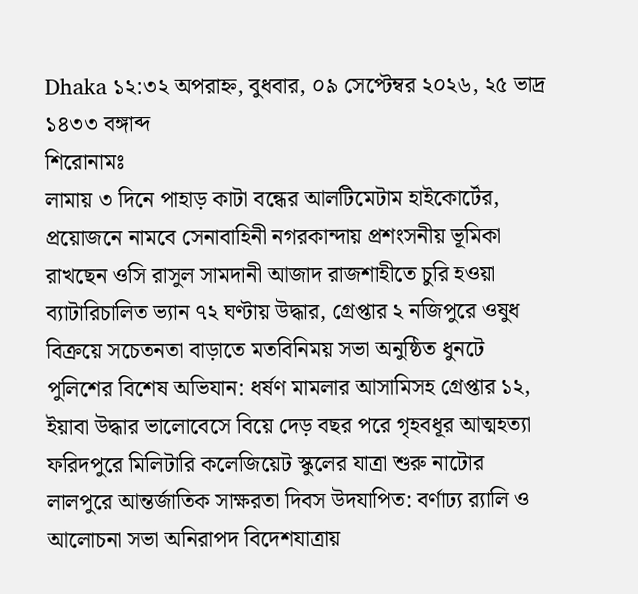Dhaka ১২:৩২ অপরাহ্ন, বুধবার, ০৯ সেপ্টেম্বর ২০২৬, ২৫ ভাদ্র ১৪৩৩ বঙ্গাব্দ
শিরোনামঃ
লামায় ৩ দিনে পাহাড় কাটা বন্ধের আলটিমেটাম হাইকোর্টের, প্রয়োজনে নামবে সেনাবাহিনী নগরকান্দায় প্রশংসনীয় ভূমিকা রাখছেন ওসি রাসুল সামদানী আজাদ রাজশাহীতে চুরি হওয়া ব্যাটারিচালিত ভ্যান ৭২ ঘণ্টায় উদ্ধার, গ্রেপ্তার ২ নজিপুরে ওষুধ বিক্রয়ে সচেতনতা বাড়াতে মতবিনিময় সভা অনুষ্ঠিত ধুনটে পুলিশের বিশেষ অভিযান: ধর্ষণ মামলার আসামিসহ গ্রেপ্তার ১২, ইয়াবা উদ্ধার ভালোবেসে বিয়ে দেড় বছর পরে গৃহবধূর আত্মহত্যা ফরিদপুরে মিলিটারি কলেজিয়েট স্কুলের যাত্রা শুরু নাটোর লালপুরে আন্তর্জাতিক সাক্ষরতা দিবস উদযাপিত: বর্ণাঢ্য র‌্যালি ও আলোচনা সভা অনিরাপদ বিদেশযাত্রায়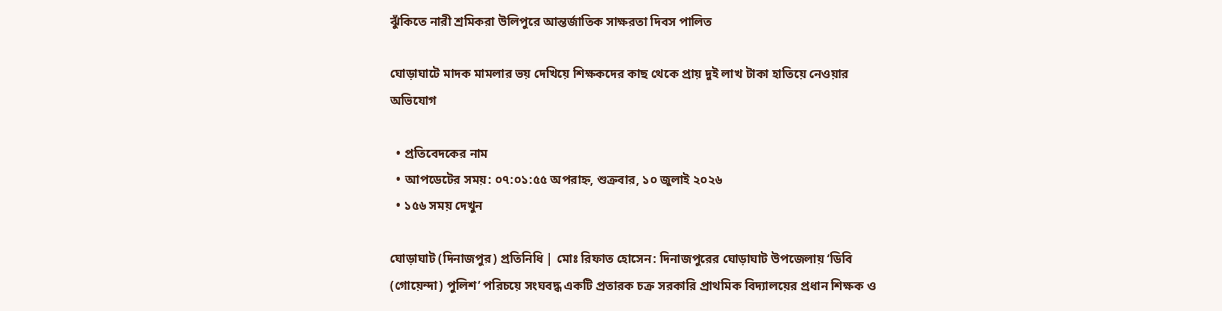ঝুঁকিতে নারী শ্রমিকরা উলিপুরে আন্তর্জাতিক সাক্ষরতা দিবস পালিত

ঘোড়াঘাটে মাদক মামলার ভয় দেখিয়ে শিক্ষকদের কাছ থেকে প্রায় দুই লাখ টাকা হাতিয়ে নেওয়ার অভিযোগ

  • প্রতিবেদকের নাম
  • আপডেটের সময়: ০৭:০১:৫৫ অপরাহ্ন, শুক্রবার, ১০ জুলাই ২০২৬
  • ১৫৬ সময় দেখুন

ঘোড়াঘাট (দিনাজপুর) প্রতিনিধি | মোঃ রিফাত হোসেন: দিনাজপুরের ঘোড়াঘাট উপজেলায় ‘ডিবি (গোয়েন্দা) পুলিশ’ পরিচয়ে সংঘবদ্ধ একটি প্রতারক চক্র সরকারি প্রাথমিক বিদ্যালয়ের প্রধান শিক্ষক ও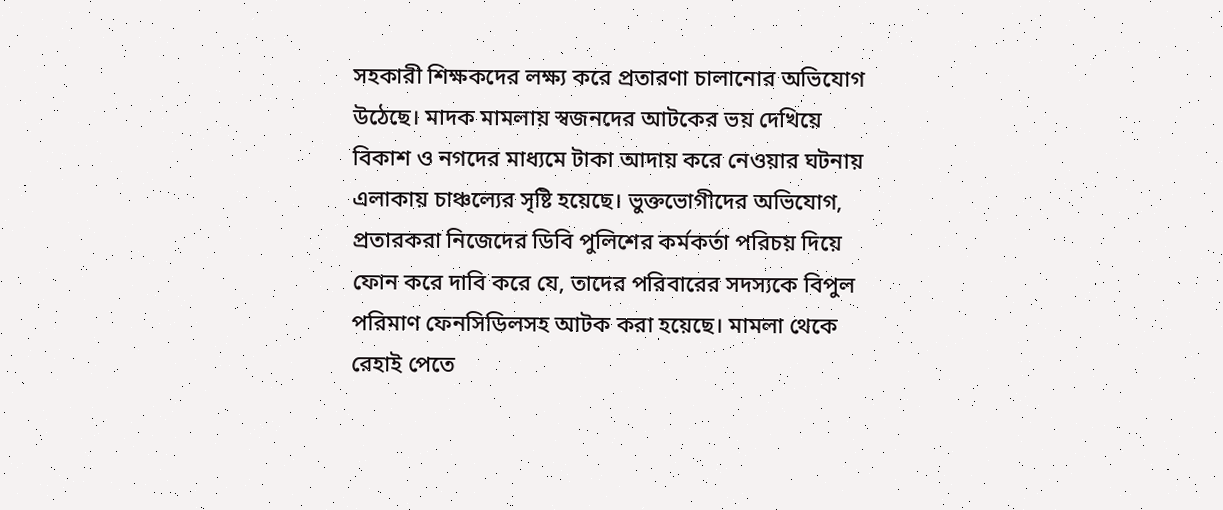সহকারী শিক্ষকদের লক্ষ্য করে প্রতারণা চালানোর অভিযোগ উঠেছে। মাদক মামলায় স্বজনদের আটকের ভয় দেখিয়ে বিকাশ ও নগদের মাধ্যমে টাকা আদায় করে নেওয়ার ঘটনায় এলাকায় চাঞ্চল্যের সৃষ্টি হয়েছে। ভুক্তভোগীদের অভিযোগ, প্রতারকরা নিজেদের ডিবি পুলিশের কর্মকর্তা পরিচয় দিয়ে ফোন করে দাবি করে যে, তাদের পরিবারের সদস্যকে বিপুল পরিমাণ ফেনসিডিলসহ আটক করা হয়েছে। মামলা থেকে রেহাই পেতে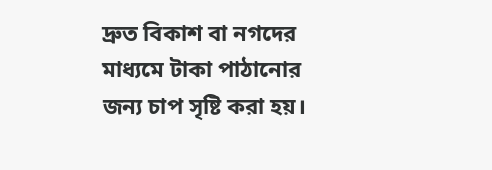দ্রুত বিকাশ বা নগদের মাধ্যমে টাকা পাঠানোর জন্য চাপ সৃষ্টি করা হয়।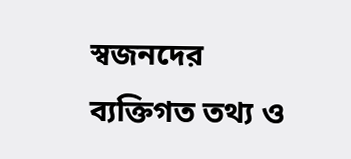স্বজনদের ব্যক্তিগত তথ্য ও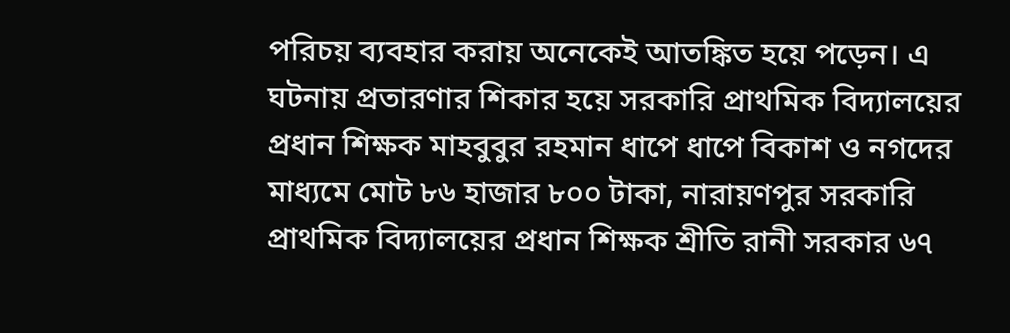পরিচয় ব্যবহার করায় অনেকেই আতঙ্কিত হয়ে পড়েন। এ ঘটনায় প্রতারণার শিকার হয়ে সরকারি প্রাথমিক বিদ্যালয়ের প্রধান শিক্ষক মাহবুবুর রহমান ধাপে ধাপে বিকাশ ও নগদের মাধ্যমে মোট ৮৬ হাজার ৮০০ টাকা, নারায়ণপুর সরকারি প্রাথমিক বিদ্যালয়ের প্রধান শিক্ষক শ্রীতি রানী সরকার ৬৭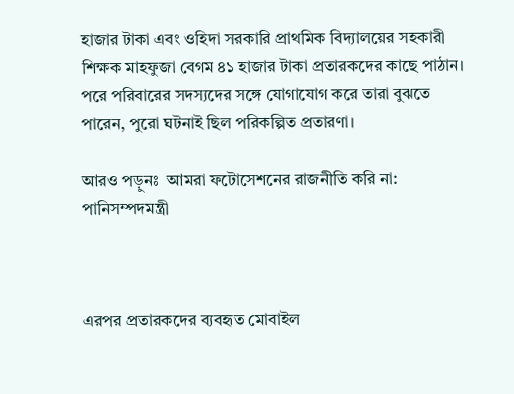হাজার টাকা এবং ওহিদা সরকারি প্রাথমিক বিদ্যালয়ের সহকারী শিক্ষক মাহফুজা বেগম ৪১ হাজার টাকা প্রতারকদের কাছে পাঠান। পরে পরিবারের সদস্যদের সঙ্গে যোগাযোগ করে তারা বুঝতে পারেন, পুরো ঘটনাই ছিল পরিকল্পিত প্রতারণা।

আরও পড়ুনঃ  আমরা ফটোসেশনের রাজনীতি করি না: পানিসম্পদমন্ত্রী



এরপর প্রতারকদের ব্যবহৃত মোবাইল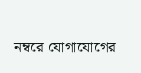নম্বরে যোগাযোগের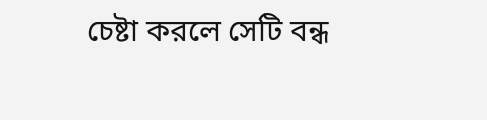চেষ্টা করলে সেটি বন্ধ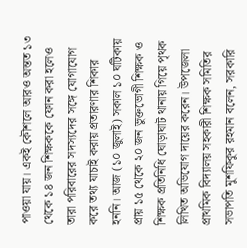পাওয়া যায়। একই কৌশলে আরও অন্তত ১৩ থেকে ১৪ জন শিক্ষককে ফোন করা হলেও তারা পরিবারের সদস্যদের সঙ্গে যোগাযোগ করে তথ্য যাচাই করায় প্রতারণার শিকার হননি। আজ (১০ জুলাই) সকাল ১০ ঘটিকায় প্রায় ১৫ থেকে ২০ জন ভুক্তভোগী শিক্ষক ও শিক্ষক প্রতিনিধি ঘোড়াঘাট থানায় গিয়ে পৃথক লিখিত অভিযোগ দায়ের করেন। উপজেলা প্রাথমিক বিদ্যালয় সহকারী শিক্ষক সমিতির সভাপতি মুশফিকুর রহমান বলেন, সরকারি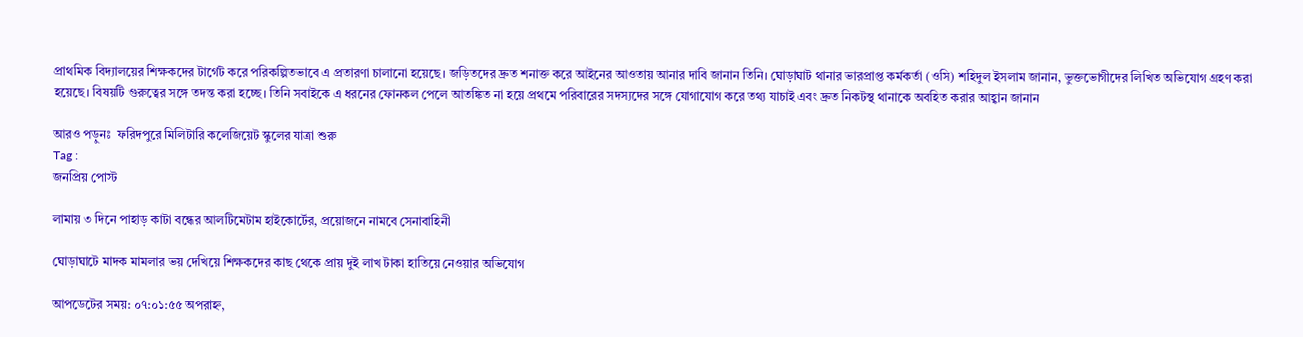প্রাথমিক বিদ্যালয়ের শিক্ষকদের টার্গেট করে পরিকল্পিতভাবে এ প্রতারণা চালানো হয়েছে। জড়িতদের দ্রুত শনাক্ত করে আইনের আওতায় আনার দাবি জানান তিনি। ঘোড়াঘাট থানার ভারপ্রাপ্ত কর্মকর্তা (ওসি) শহিদুল ইসলাম জানান, ভুক্তভোগীদের লিখিত অভিযোগ গ্রহণ করা হয়েছে। বিষয়টি গুরুত্বের সঙ্গে তদন্ত করা হচ্ছে। তিনি সবাইকে এ ধরনের ফোনকল পেলে আতঙ্কিত না হয়ে প্রথমে পরিবারের সদস্যদের সঙ্গে যোগাযোগ করে তথ্য যাচাই এবং দ্রুত নিকটস্থ থানাকে অবহিত করার আহ্বান জানান

আরও পড়ুনঃ  ফরিদপুরে মিলিটারি কলেজিয়েট স্কুলের যাত্রা শুরু
Tag :
জনপ্রিয় পোস্ট

লামায় ৩ দিনে পাহাড় কাটা বন্ধের আলটিমেটাম হাইকোর্টের, প্রয়োজনে নামবে সেনাবাহিনী

ঘোড়াঘাটে মাদক মামলার ভয় দেখিয়ে শিক্ষকদের কাছ থেকে প্রায় দুই লাখ টাকা হাতিয়ে নেওয়ার অভিযোগ

আপডেটের সময়: ০৭:০১:৫৫ অপরাহ্ন,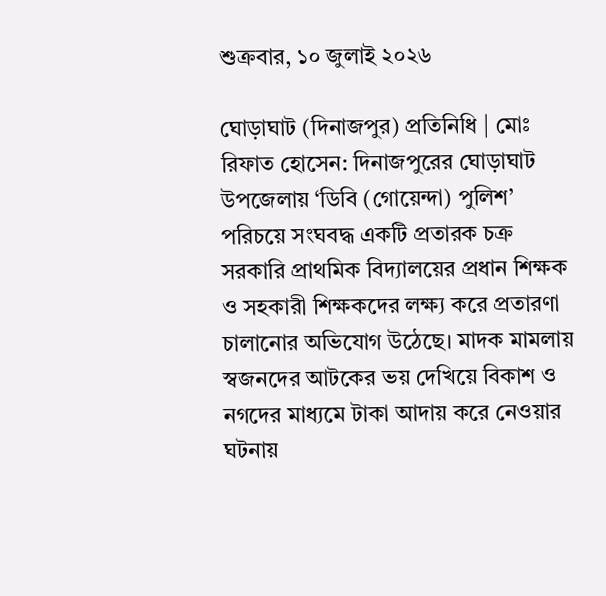শুক্রবার, ১০ জুলাই ২০২৬

ঘোড়াঘাট (দিনাজপুর) প্রতিনিধি | মোঃ রিফাত হোসেন: দিনাজপুরের ঘোড়াঘাট উপজেলায় ‘ডিবি (গোয়েন্দা) পুলিশ’ পরিচয়ে সংঘবদ্ধ একটি প্রতারক চক্র সরকারি প্রাথমিক বিদ্যালয়ের প্রধান শিক্ষক ও সহকারী শিক্ষকদের লক্ষ্য করে প্রতারণা চালানোর অভিযোগ উঠেছে। মাদক মামলায় স্বজনদের আটকের ভয় দেখিয়ে বিকাশ ও নগদের মাধ্যমে টাকা আদায় করে নেওয়ার ঘটনায়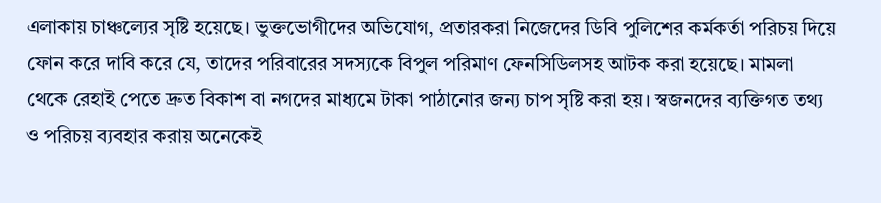এলাকায় চাঞ্চল্যের সৃষ্টি হয়েছে। ভুক্তভোগীদের অভিযোগ, প্রতারকরা নিজেদের ডিবি পুলিশের কর্মকর্তা পরিচয় দিয়ে ফোন করে দাবি করে যে, তাদের পরিবারের সদস্যকে বিপুল পরিমাণ ফেনসিডিলসহ আটক করা হয়েছে। মামলা থেকে রেহাই পেতে দ্রুত বিকাশ বা নগদের মাধ্যমে টাকা পাঠানোর জন্য চাপ সৃষ্টি করা হয়। স্বজনদের ব্যক্তিগত তথ্য ও পরিচয় ব্যবহার করায় অনেকেই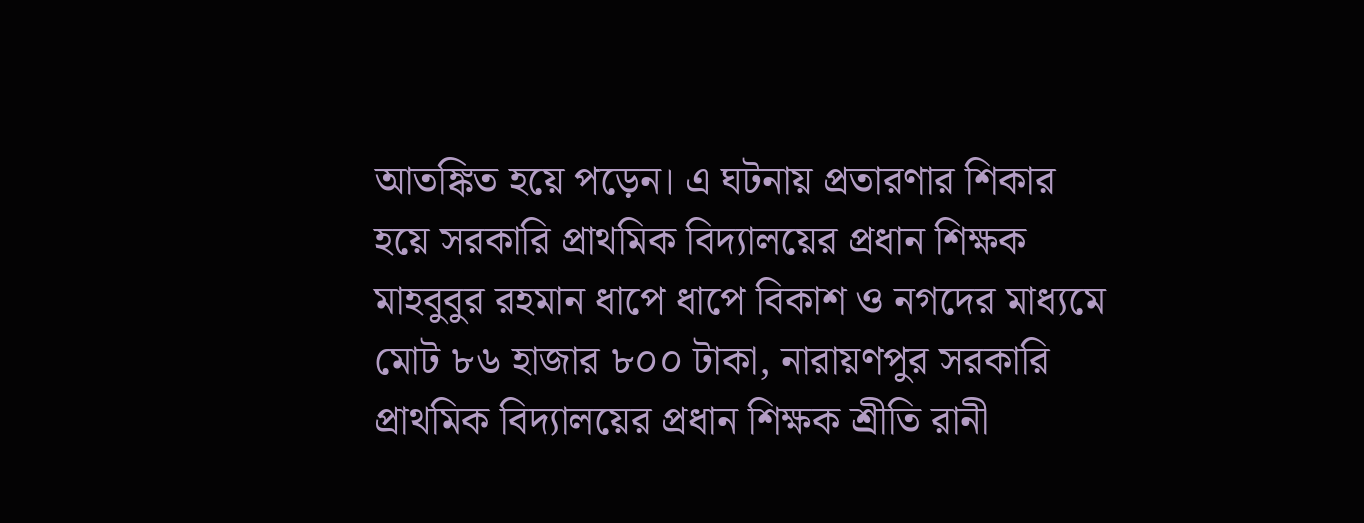আতঙ্কিত হয়ে পড়েন। এ ঘটনায় প্রতারণার শিকার হয়ে সরকারি প্রাথমিক বিদ্যালয়ের প্রধান শিক্ষক মাহবুবুর রহমান ধাপে ধাপে বিকাশ ও নগদের মাধ্যমে মোট ৮৬ হাজার ৮০০ টাকা, নারায়ণপুর সরকারি প্রাথমিক বিদ্যালয়ের প্রধান শিক্ষক শ্রীতি রানী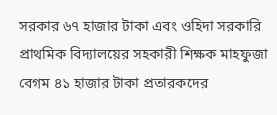সরকার ৬৭ হাজার টাকা এবং ওহিদা সরকারি প্রাথমিক বিদ্যালয়ের সহকারী শিক্ষক মাহফুজা বেগম ৪১ হাজার টাকা প্রতারকদের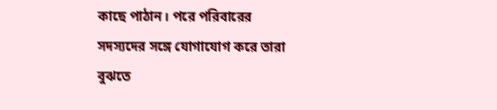কাছে পাঠান। পরে পরিবারের সদস্যদের সঙ্গে যোগাযোগ করে তারা বুঝতে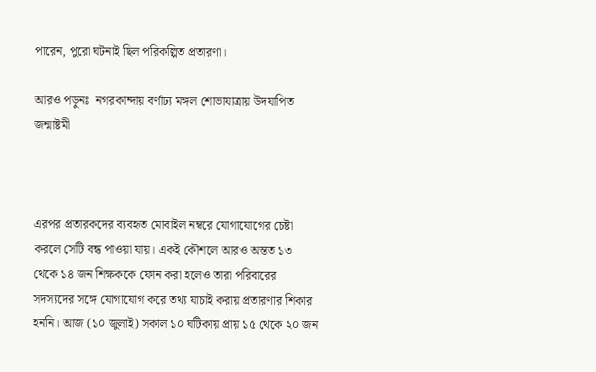পারেন, পুরো ঘটনাই ছিল পরিকল্পিত প্রতারণা।

আরও পড়ুনঃ  নগরকান্দায় বর্ণাঢ্য মঙ্গল শোভাযাত্রায় উদযাপিত জন্মাষ্টমী



এরপর প্রতারকদের ব্যবহৃত মোবাইল নম্বরে যোগাযোগের চেষ্টা করলে সেটি বন্ধ পাওয়া যায়। একই কৌশলে আরও অন্তত ১৩ থেকে ১৪ জন শিক্ষককে ফোন করা হলেও তারা পরিবারের সদস্যদের সঙ্গে যোগাযোগ করে তথ্য যাচাই করায় প্রতারণার শিকার হননি। আজ (১০ জুলাই) সকাল ১০ ঘটিকায় প্রায় ১৫ থেকে ২০ জন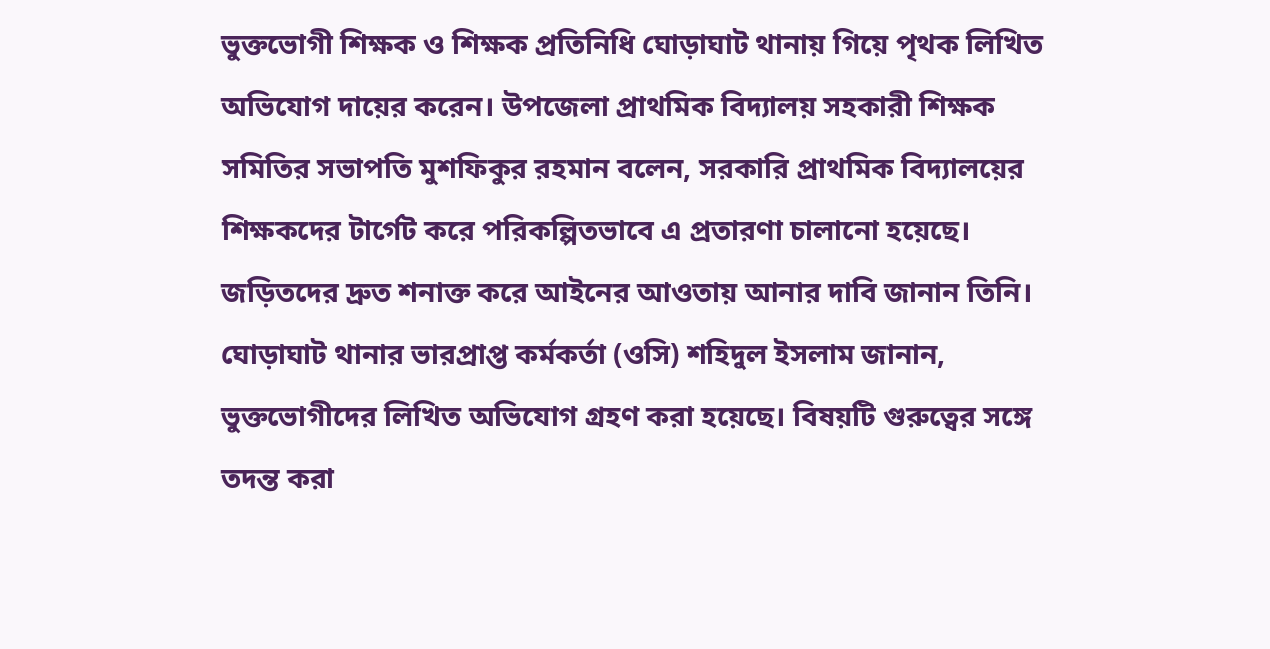ভুক্তভোগী শিক্ষক ও শিক্ষক প্রতিনিধি ঘোড়াঘাট থানায় গিয়ে পৃথক লিখিত অভিযোগ দায়ের করেন। উপজেলা প্রাথমিক বিদ্যালয় সহকারী শিক্ষক সমিতির সভাপতি মুশফিকুর রহমান বলেন, সরকারি প্রাথমিক বিদ্যালয়ের শিক্ষকদের টার্গেট করে পরিকল্পিতভাবে এ প্রতারণা চালানো হয়েছে। জড়িতদের দ্রুত শনাক্ত করে আইনের আওতায় আনার দাবি জানান তিনি। ঘোড়াঘাট থানার ভারপ্রাপ্ত কর্মকর্তা (ওসি) শহিদুল ইসলাম জানান, ভুক্তভোগীদের লিখিত অভিযোগ গ্রহণ করা হয়েছে। বিষয়টি গুরুত্বের সঙ্গে তদন্ত করা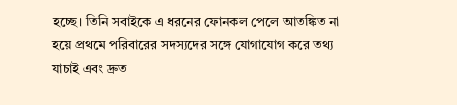হচ্ছে। তিনি সবাইকে এ ধরনের ফোনকল পেলে আতঙ্কিত না হয়ে প্রথমে পরিবারের সদস্যদের সঙ্গে যোগাযোগ করে তথ্য যাচাই এবং দ্রুত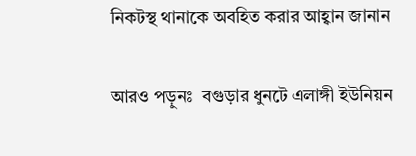নিকটস্থ থানাকে অবহিত করার আহ্বান জানান

আরও পড়ুনঃ  বগুড়ার ধুনটে এলাঙ্গী ইউনিয়ন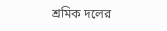শ্রমিক দলের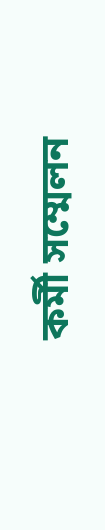কর্মী সম্মেলন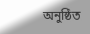অনুষ্ঠিত